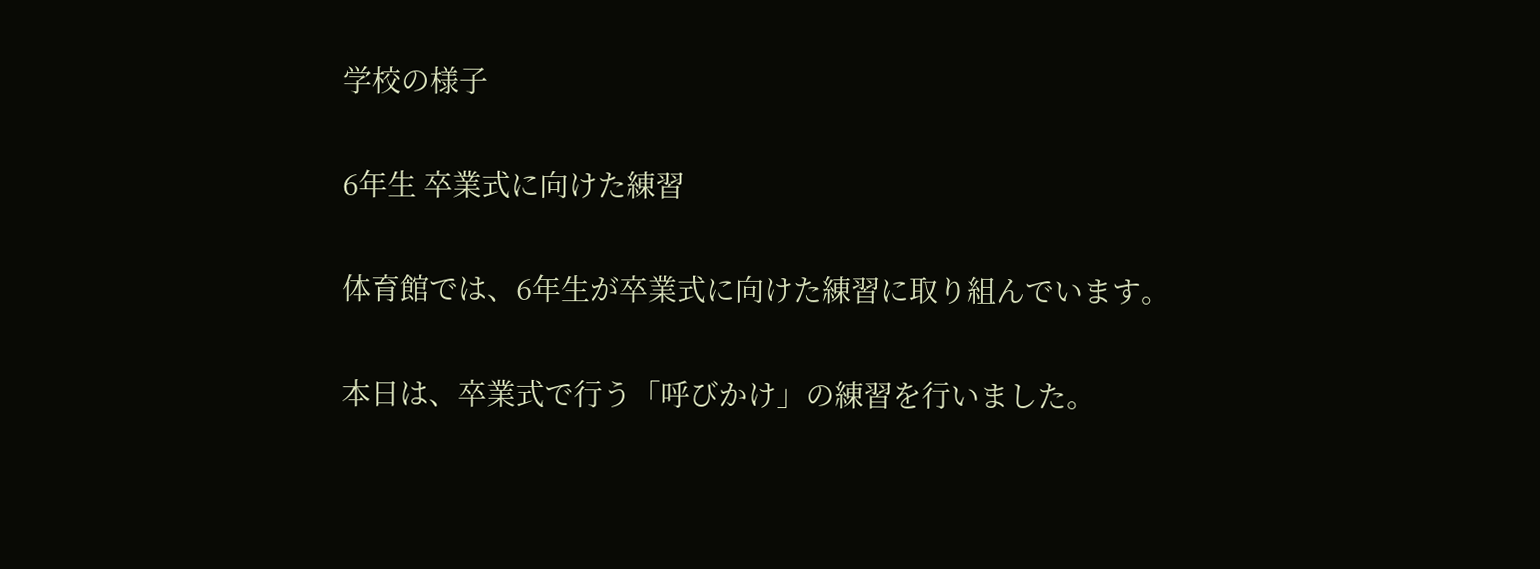学校の様子

6年生 卒業式に向けた練習

体育館では、6年生が卒業式に向けた練習に取り組んでいます。

本日は、卒業式で行う「呼びかけ」の練習を行いました。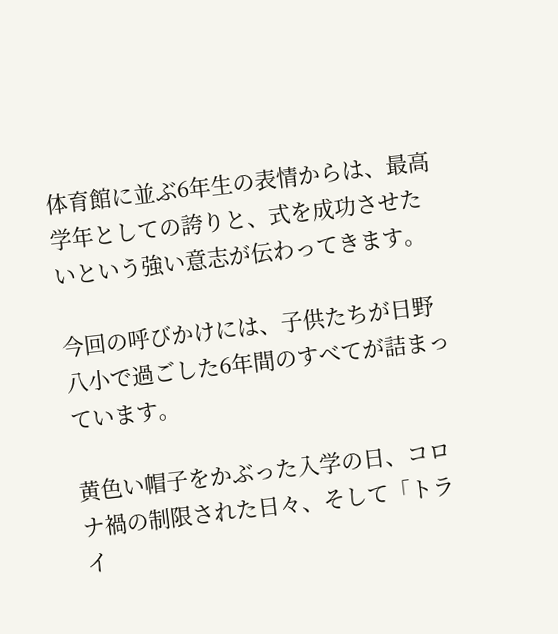体育館に並ぶ6年生の表情からは、最高学年としての誇りと、式を成功させたいという強い意志が伝わってきます。

今回の呼びかけには、子供たちが日野八小で過ごした6年間のすべてが詰まっています。

黄色い帽子をかぶった入学の日、コロナ禍の制限された日々、そして「トライ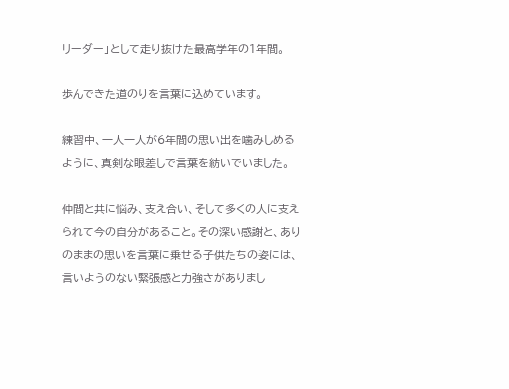リーダー」として走り抜けた最高学年の1年間。

歩んできた道のりを言葉に込めています。

練習中、一人一人が6年間の思い出を噛みしめるように、真剣な眼差しで言葉を紡いでいました。

仲間と共に悩み、支え合い、そして多くの人に支えられて今の自分があること。その深い感謝と、ありのままの思いを言葉に乗せる子供たちの姿には、言いようのない緊張感と力強さがありまし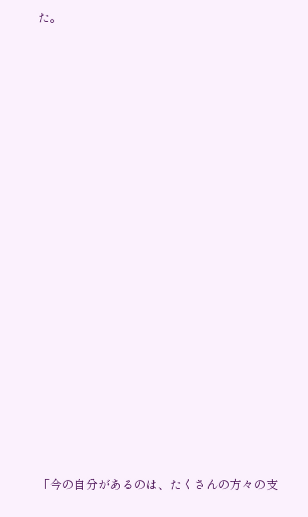た。



















「今の自分があるのは、たくさんの方々の支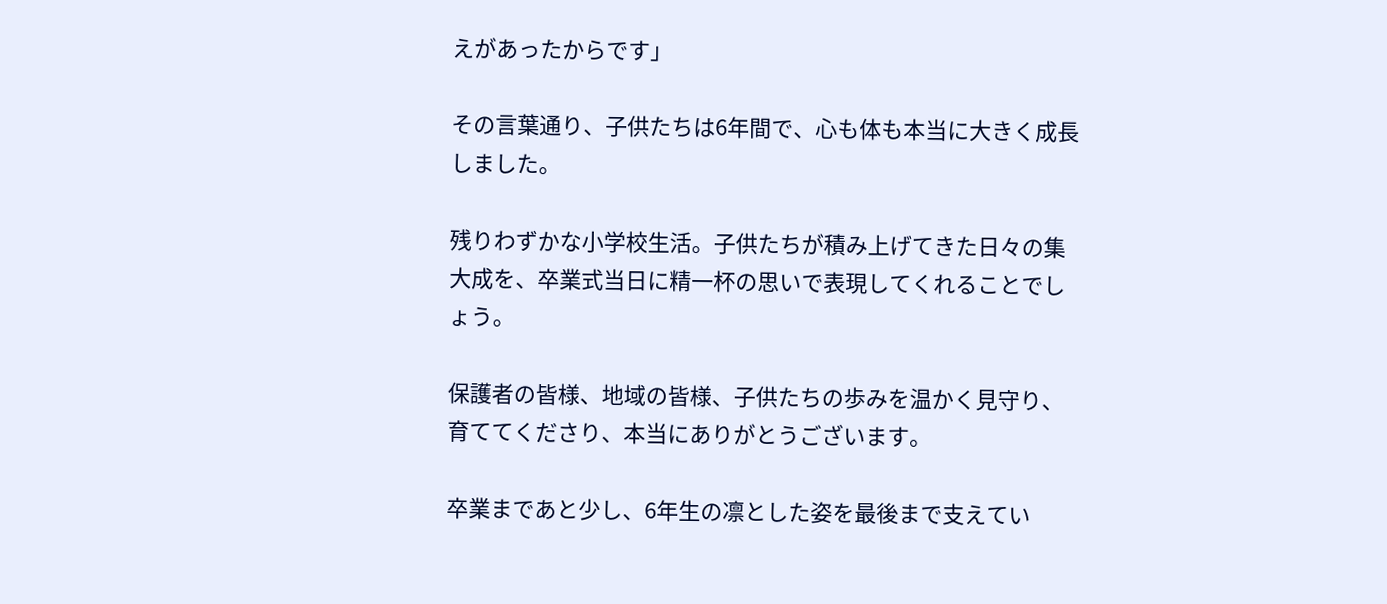えがあったからです」

その言葉通り、子供たちは6年間で、心も体も本当に大きく成長しました。

残りわずかな小学校生活。子供たちが積み上げてきた日々の集大成を、卒業式当日に精一杯の思いで表現してくれることでしょう。

保護者の皆様、地域の皆様、子供たちの歩みを温かく見守り、育ててくださり、本当にありがとうございます。

卒業まであと少し、6年生の凛とした姿を最後まで支えてい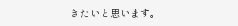きたいと思います。